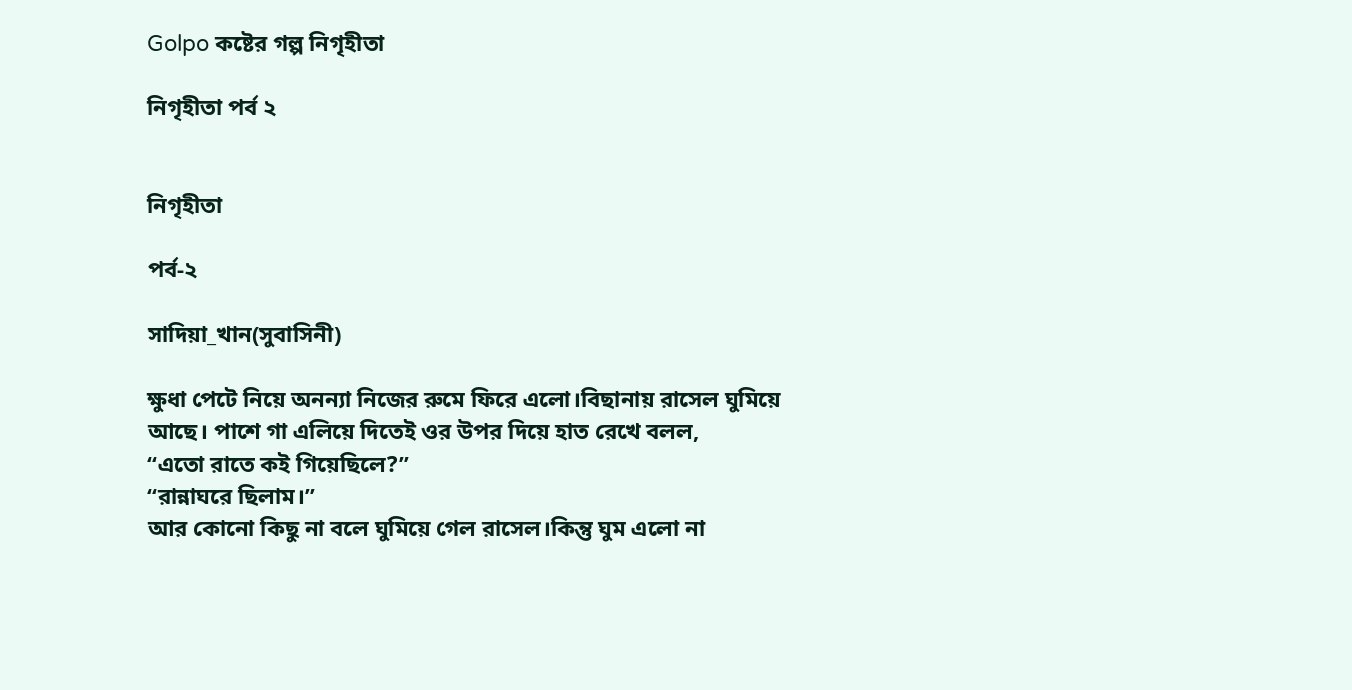Golpo কষ্টের গল্প নিগৃহীতা

নিগৃহীতা পর্ব ২


নিগৃহীতা

পর্ব-২

সাদিয়া_খান(সুবাসিনী)

ক্ষুধা পেটে নিয়ে অনন্যা নিজের রুমে ফিরে এলো।বিছানায় রাসেল ঘুমিয়ে আছে। পাশে গা এলিয়ে দিতেই ওর উপর দিয়ে হাত রেখে বলল,
“এতো রাতে কই গিয়েছিলে?”
“রান্নাঘরে ছিলাম।”
আর কোনো কিছু না বলে ঘুমিয়ে গেল রাসেল।কিন্তু ঘুম এলো না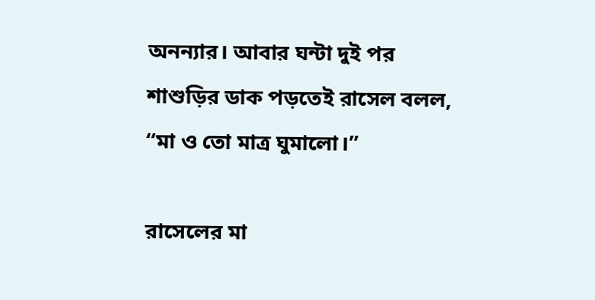অনন্যার। আবার ঘন্টা দুই পর শাশুড়ির ডাক পড়তেই রাসেল বলল,
“মা ও তো মাত্র ঘুমালো।”

রাসেলের মা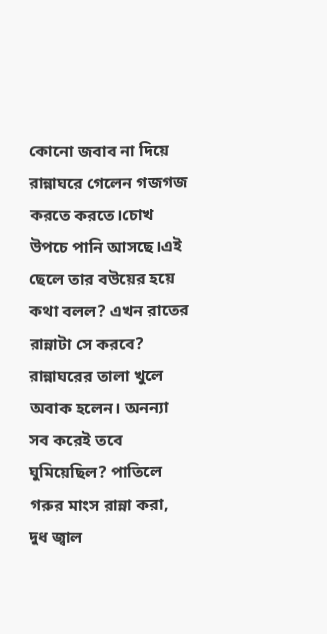কোনো জবাব না দিয়ে রান্নাঘরে গেলেন গজগজ করতে করতে।চোখ উপচে পানি আসছে।এই ছেলে তার বউয়ের হয়ে কথা বলল? এখন রাতের রান্নাটা সে করবে? রান্নাঘরের তালা খুলে অবাক হলেন। অনন্যা সব করেই তবে ঘুমিয়েছিল? পাতিলে গরুর মাংস রান্না করা, দুধ জ্বাল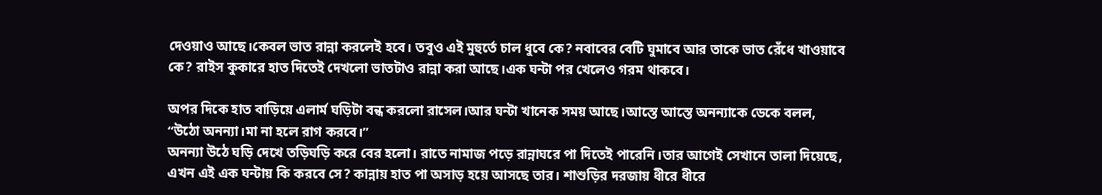দেওয়াও আছে।কেবল ভাত রান্না করলেই হবে। তবুও এই মুহুর্তে চাল ধুবে কে? নবাবের বেটি ঘুমাবে আর তাকে ভাত রেঁধে খাওয়াবে কে? রাইস কুকারে হাত দিতেই দেখলো ভাতটাও রান্না করা আছে।এক ঘন্টা পর খেলেও গরম থাকবে।

অপর দিকে হাত বাড়িয়ে এলার্ম ঘড়িটা বন্ধ করলো রাসেল।আর ঘন্টা খানেক সময় আছে।আস্তে আস্তে অনন্যাকে ডেকে বলল,
“উঠো অনন্যা।মা না হলে রাগ করবে।”
অনন্যা উঠে ঘড়ি দেখে তড়িঘড়ি করে বের হলো। রাতে নামাজ পড়ে রান্নাঘরে পা দিতেই পারেনি।তার আগেই সেখানে তালা দিয়েছে, এখন এই এক ঘন্টায় কি করবে সে? কান্নায় হাত পা অসাড় হয়ে আসছে তার। শাশুড়ির দরজায় ধীরে ধীরে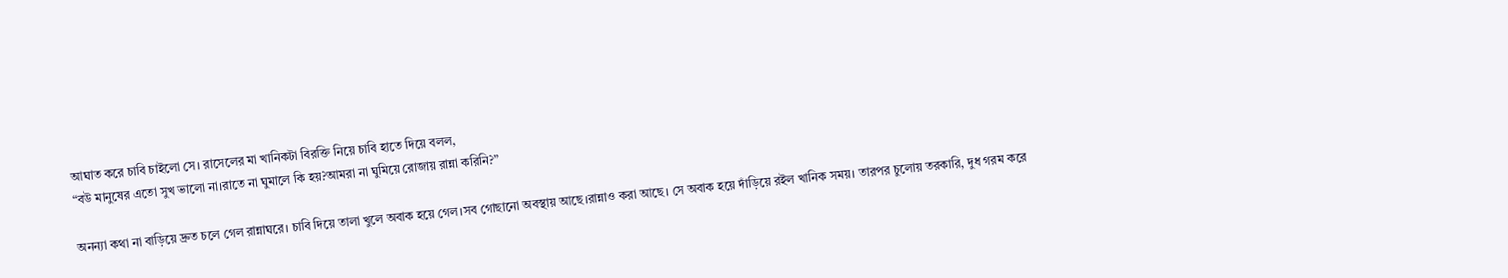আঘাত করে চাবি চাইলো সে। রাসেলের মা খানিকটা বিরক্তি নিয়ে চাবি হাতে দিয়ে বলল,
“বউ মানুষের এতো সুখ ভালো না।রাতে না ঘুমালে কি হয়?আমরা না ঘুমিয়ে রোজায় রান্না করিনি?”

অনন্যা কথা না বাড়িয়ে দ্রুত চলে গেল রান্নাঘরে। চাবি দিয়ে তালা খুলে অবাক হয়ে গেল।সব গোছানো অবস্থায় আছে।রান্নাও করা আছে। সে অবাক হয়ে দাঁড়িয়ে রইল খানিক সময়। তারপর চুলোয় তরকারি, দুধ গরম করে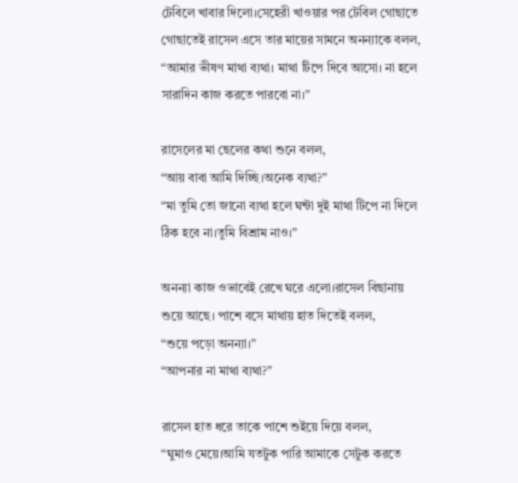টেবিলে খাবার দিলো।সেহেরী খাওয়ার পর টেবিল গোছাতে গোছাতেই রাসেল এসে তার মায়ের সামনে অনন্যাকে বলল,
“আমার ভীষণ মাথা ব্যথা। মাথা টিপে দিবে আসো। না হলে সারাদিন কাজ করতে পারবো না।”

রাসেলের মা ছেলের কথা শুনে বলল,
“আয় বাবা আমি দিচ্ছি।অনেক ব্যথা?”
“মা তুমি তো জানো ব্যথা হলে ঘন্টা দুই মাথা টিপে না দিলে ঠিক হবে না।তুমি বিশ্রাম নাও।”

অনন্যা কাজ ওভাবেই রেখে ঘরে এলো।রাসেল বিছানায় শুয়ে আছে। পাশে বসে মাথায় হাত দিতেই বলল,
“শুয়ে পড়ো অনন্যা।”
“আপনার না মাথা ব্যথা?”

রাসেল হাত ধরে তাকে পাশে শুইয়ে দিয়ে বলল,
“ঘুমাও মেয়ে।আমি যতটুক পারি আমাকে সেটুক করতে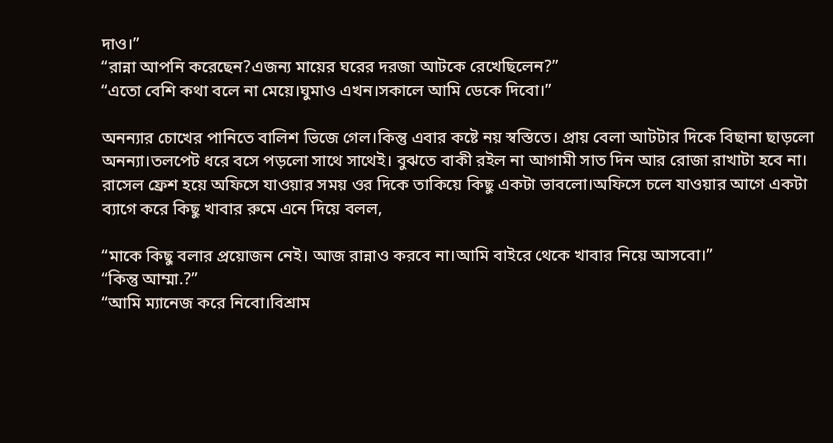দাও।”
“রান্না আপনি করেছেন?এজন্য মায়ের ঘরের দরজা আটকে রেখেছিলেন?”
“এতো বেশি কথা বলে না মেয়ে।ঘুমাও এখন।সকালে আমি ডেকে দিবো।”

অনন্যার চোখের পানিতে বালিশ ভিজে গেল।কিন্তু এবার কষ্টে নয় স্বস্তিতে। প্রায় বেলা আটটার দিকে বিছানা ছাড়লো অনন্যা।তলপেট ধরে বসে পড়লো সাথে সাথেই। বুঝতে বাকী রইল না আগামী সাত দিন আর রোজা রাখাটা হবে না। রাসেল ফ্রেশ হয়ে অফিসে যাওয়ার সময় ওর দিকে তাকিয়ে কিছু একটা ভাবলো।অফিসে চলে যাওয়ার আগে একটা ব্যাগে করে কিছু খাবার রুমে এনে দিয়ে বলল,

“মাকে কিছু বলার প্রয়োজন নেই। আজ রান্নাও করবে না।আমি বাইরে থেকে খাবার নিয়ে আসবো।”
“কিন্তু আম্মা.?”
“আমি ম্যানেজ করে নিবো।বিশ্রাম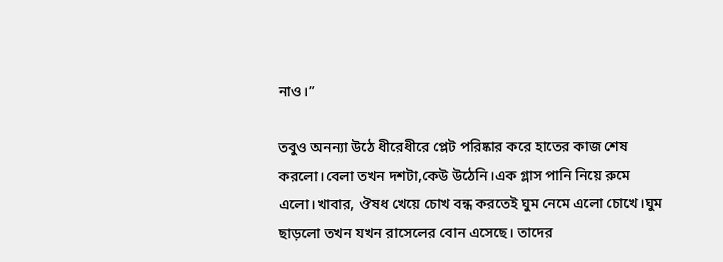নাও।”

তবুও অনন্যা উঠে ধীরেধীরে প্লেট পরিষ্কার করে হাতের কাজ শেষ করলো।বেলা তখন দশটা,কেউ উঠেনি।এক গ্লাস পানি নিয়ে রুমে এলো।খাবার, ঔষধ খেয়ে চোখ বন্ধ করতেই ঘুম নেমে এলো চোখে।ঘুম ছাড়লো তখন যখন রাসেলের বোন এসেছে। তাদের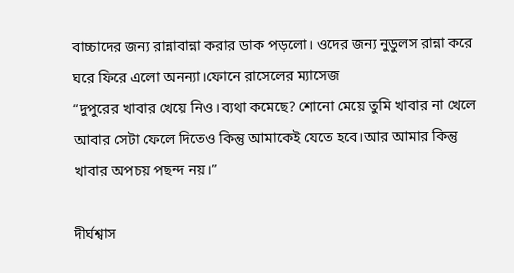বাচ্চাদের জন্য রান্নাবান্না করার ডাক পড়লো। ওদের জন্য নুডুলস রান্না করে ঘরে ফিরে এলো অনন্যা।ফোনে রাসেলের ম্যাসেজ
“দুপুরের খাবার খেয়ে নিও।ব্যথা কমেছে? শোনো মেয়ে তুমি খাবার না খেলে আবার সেটা ফেলে দিতেও কিন্তু আমাকেই যেতে হবে।আর আমার কিন্তু খাবার অপচয় পছন্দ নয়।”

দীর্ঘশ্বাস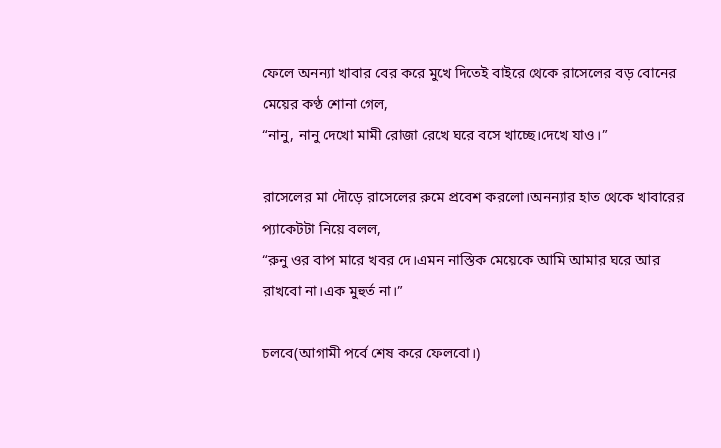ফেলে অনন্যা খাবার বের করে মুখে দিতেই বাইরে থেকে রাসেলের বড় বোনের মেয়ের কণ্ঠ শোনা গেল,
“নানু, নানু দেখো মামী রোজা রেখে ঘরে বসে খাচ্ছে।দেখে যাও।”

রাসেলের মা দৌড়ে রাসেলের রুমে প্রবেশ করলো।অনন্যার হাত থেকে খাবারের প্যাকেটটা নিয়ে বলল,
“রুনু ওর বাপ মারে খবর দে।এমন নাস্তিক মেয়েকে আমি আমার ঘরে আর রাখবো না।এক মুহুর্ত না।”

চলবে(আগামী পর্বে শেষ করে ফেলবো।)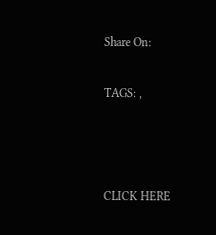Share On:

TAGS: ,



CLICK HERE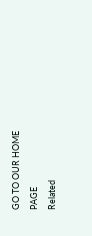GO TO OUR HOME PAGE
Related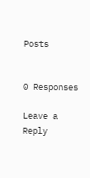Posts


0 Responses

Leave a Reply